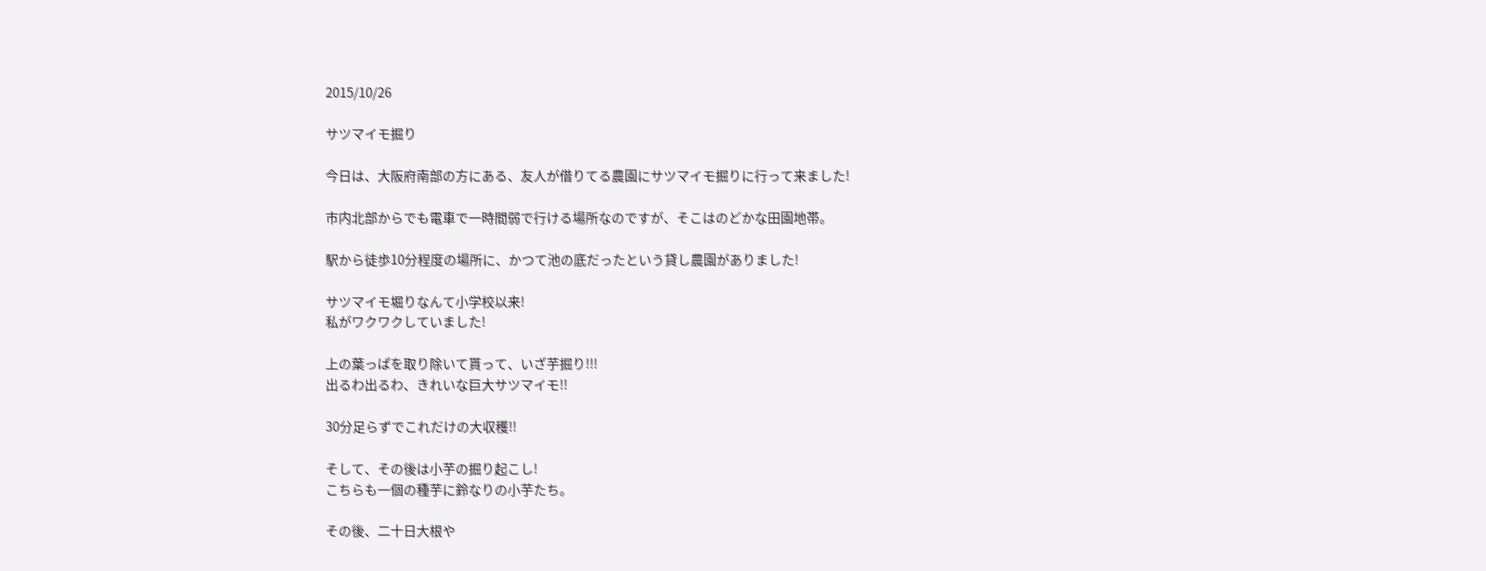2015/10/26

サツマイモ掘り

今日は、大阪府南部の方にある、友人が借りてる農園にサツマイモ掘りに行って来ました!

市内北部からでも電車で一時間弱で行ける場所なのですが、そこはのどかな田園地帯。

駅から徒歩10分程度の場所に、かつて池の底だったという貸し農園がありました!

サツマイモ堀りなんて小学校以来!
私がワクワクしていました!

上の葉っぱを取り除いて貰って、いざ芋掘り!!!
出るわ出るわ、きれいな巨大サツマイモ!!

30分足らずでこれだけの大収穫!!

そして、その後は小芋の掘り起こし!
こちらも一個の種芋に鈴なりの小芋たち。

その後、二十日大根や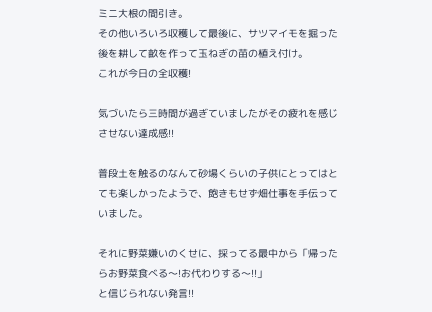ミニ大根の間引き。
その他いろいろ収穫して最後に、サツマイモを掘った後を耕して畝を作って玉ねぎの苗の植え付け。
これが今日の全収穫!

気づいたら三時間が過ぎていましたがその疲れを感じさせない達成感!!

普段土を触るのなんて砂場くらいの子供にとってはとても楽しかったようで、飽きもせず畑仕事を手伝っていました。

それに野菜嫌いのくせに、採ってる最中から「帰ったらお野菜食べる〜!お代わりする〜!!」
と信じられない発言!!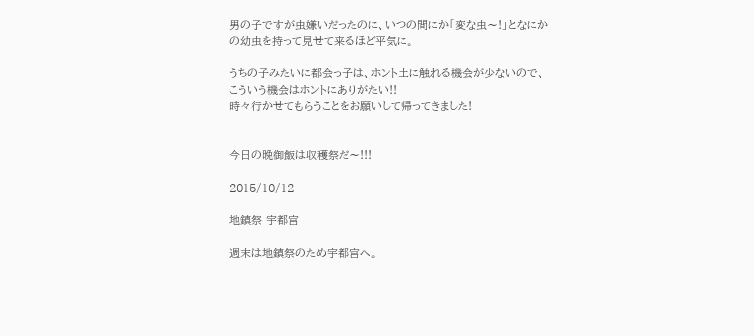男の子ですが虫嫌いだったのに、いつの間にか「変な虫〜!」となにかの幼虫を持って見せて来るほど平気に。

うちの子みたいに都会っ子は、ホント土に触れる機会が少ないので、こういう機会はホントにありがたい!!
時々行かせてもらうことをお願いして帰ってきました!


今日の晩御飯は収穫祭だ〜!!!

2015/10/12

地鎮祭 宇都宮

週末は地鎮祭のため宇都宮へ。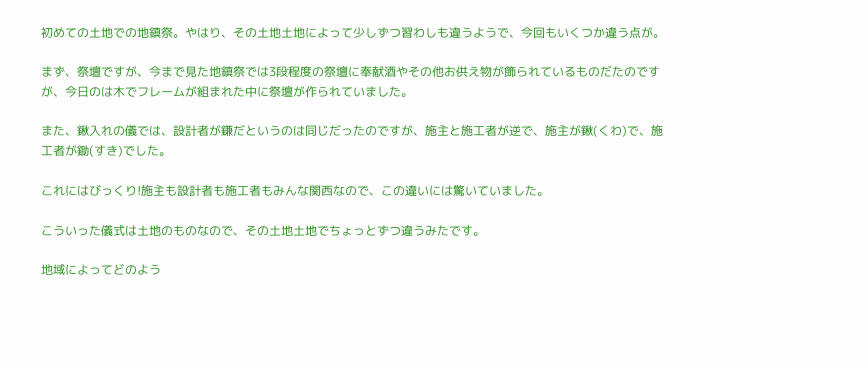初めての土地での地鎮祭。やはり、その土地土地によって少しずつ習わしも違うようで、今回もいくつか違う点が。

まず、祭壇ですが、今まで見た地鎮祭では3段程度の祭壇に奉献酒やその他お供え物が飾られているものだたのですが、今日のは木でフレームが組まれた中に祭壇が作られていました。

また、鍬入れの儀では、設計者が鎌だというのは同じだったのですが、施主と施工者が逆で、施主が鍬(くわ)で、施工者が鋤(すき)でした。

これにはびっくり!施主も設計者も施工者もみんな関西なので、この違いには驚いていました。

こういった儀式は土地のものなので、その土地土地でちょっとずつ違うみたです。

地域によってどのよう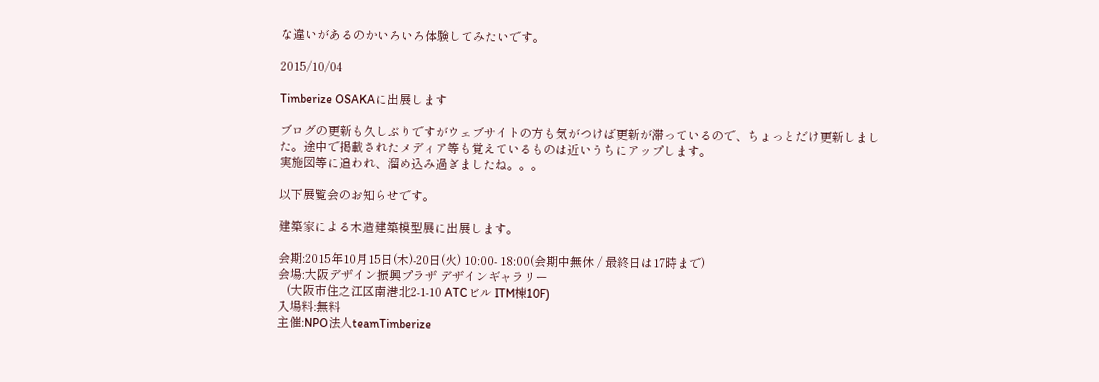な違いがあるのかいろいろ体験してみたいです。

2015/10/04

Timberize OSAKAに出展します

ブログの更新も久しぶりですがウェブサイトの方も気がつけば更新が滞っているので、ちょっとだけ更新しました。途中で掲載されたメディア等も覚えているものは近いうちにアップします。
実施図等に追われ、溜め込み過ぎましたね。。。

以下展覧会のお知らせです。

建築家による木造建築模型展に出展します。

会期:2015年10月15日(木)-20日(火) 10:00- 18:00(会期中無休 / 最終日は17時まで)
会場:大阪デザイン振興プラザ デザインギャラリー
   (大阪市住之江区南港北2-1-10 ATCビル ITM棟10F)
入場料:無料
主催:NPO法人teamTimberize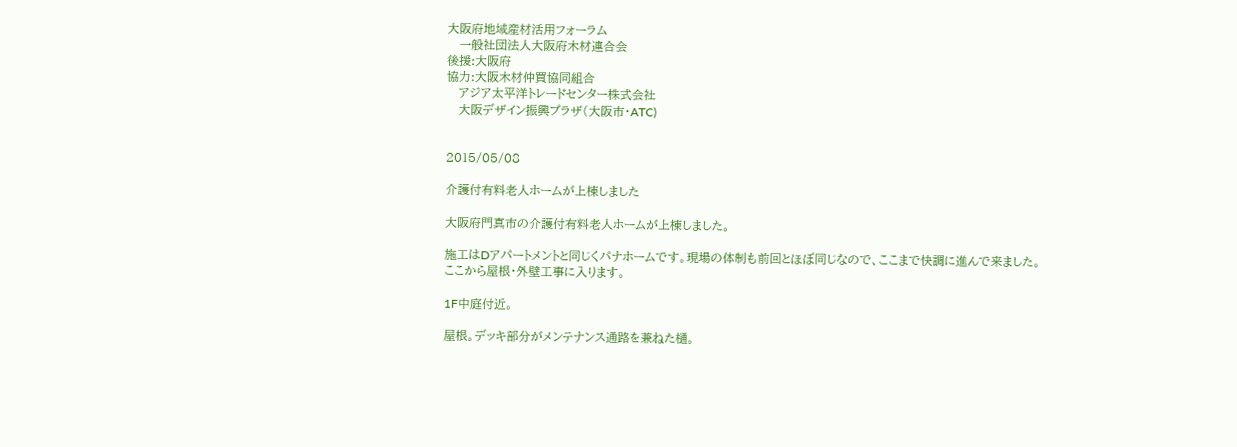大阪府地域産材活用フォーラム
   一般社団法人大阪府木材連合会
後援:大阪府
協力:大阪木材仲買協同組合
   アジア太平洋トレードセンター株式会社
   大阪デザイン振興プラザ(大阪市・ATC)


2015/05/08

介護付有料老人ホームが上棟しました

大阪府門真市の介護付有料老人ホームが上棟しました。

施工はDアパートメントと同じくパナホームです。現場の体制も前回とほぼ同じなので、ここまで快調に進んで来ました。
ここから屋根・外壁工事に入ります。

1F中庭付近。

屋根。デッキ部分がメンテナンス通路を兼ねた樋。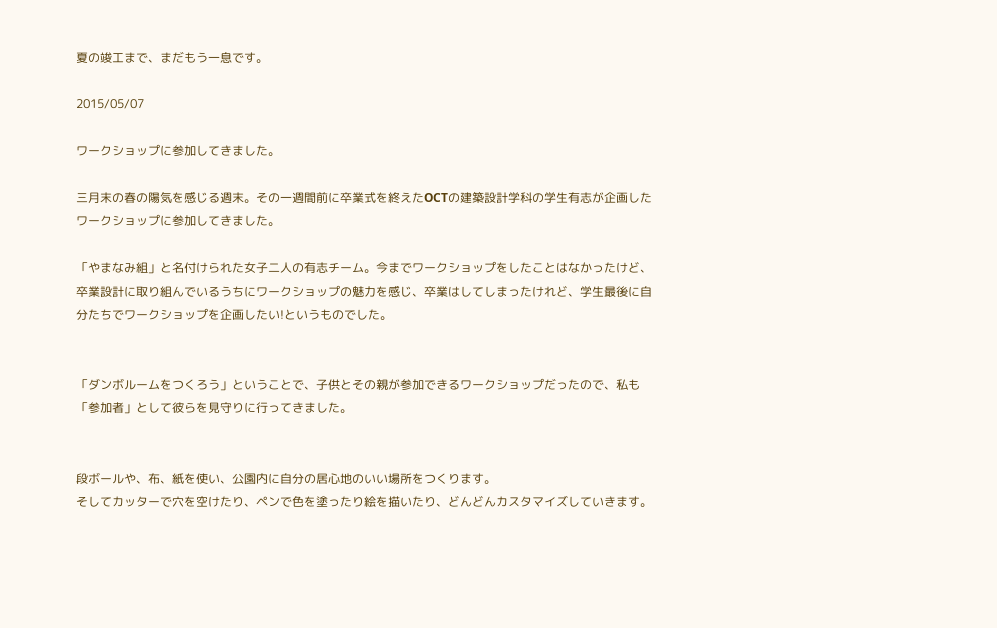夏の竣工まで、まだもう一息です。

2015/05/07

ワークショップに参加してきました。

三月末の春の陽気を感じる週末。その一週間前に卒業式を終えたOCTの建築設計学科の学生有志が企画したワークショップに参加してきました。

「やまなみ組」と名付けられた女子二人の有志チーム。今までワークショップをしたことはなかったけど、卒業設計に取り組んでいるうちにワークショップの魅力を感じ、卒業はしてしまったけれど、学生最後に自分たちでワークショップを企画したい!というものでした。


「ダンボルームをつくろう」ということで、子供とその親が参加できるワークショップだったので、私も「参加者」として彼らを見守りに行ってきました。


段ボールや、布、紙を使い、公園内に自分の居心地のいい場所をつくります。
そしてカッターで穴を空けたり、ペンで色を塗ったり絵を描いたり、どんどんカスタマイズしていきます。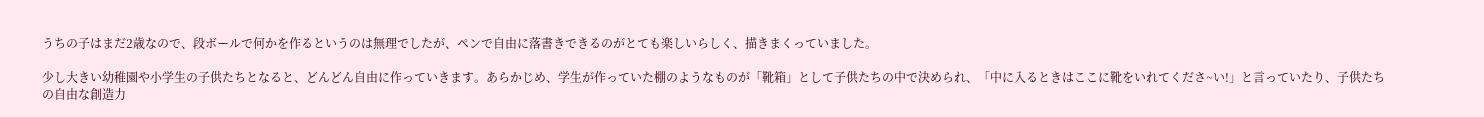うちの子はまだ2歳なので、段ボールで何かを作るというのは無理でしたが、ペンで自由に落書きできるのがとても楽しいらしく、描きまくっていました。

少し大きい幼稚園や小学生の子供たちとなると、どんどん自由に作っていきます。あらかじめ、学生が作っていた棚のようなものが「靴箱」として子供たちの中で決められ、「中に入るときはここに靴をいれてくださ~い!」と言っていたり、子供たちの自由な創造力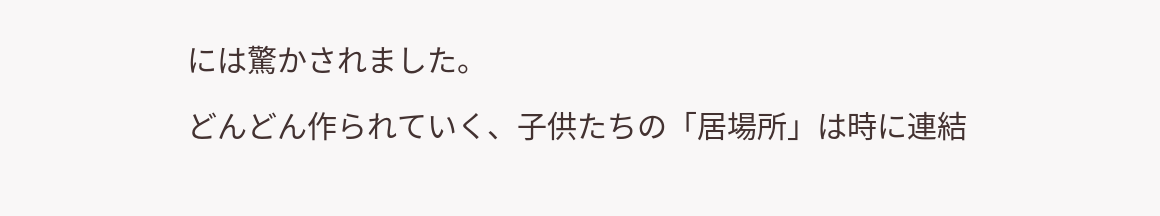には驚かされました。

どんどん作られていく、子供たちの「居場所」は時に連結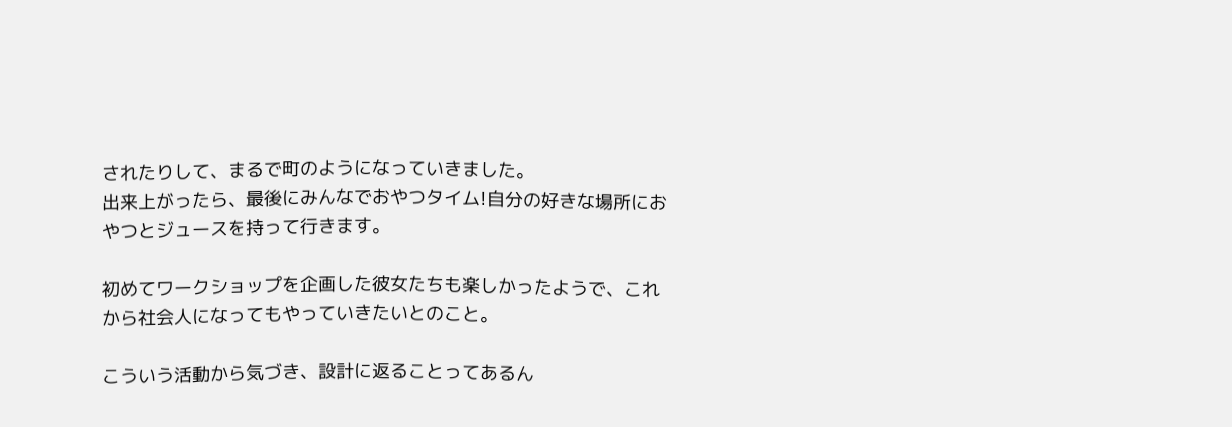されたりして、まるで町のようになっていきました。
出来上がったら、最後にみんなでおやつタイム!自分の好きな場所におやつとジュースを持って行きます。

初めてワークショップを企画した彼女たちも楽しかったようで、これから社会人になってもやっていきたいとのこと。

こういう活動から気づき、設計に返ることってあるん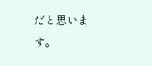だと思います。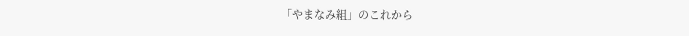「やまなみ組」のこれから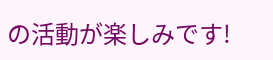の活動が楽しみです!